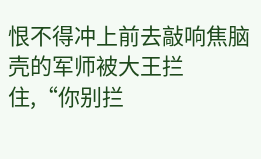恨不得冲上前去敲响焦脑壳的军师被大王拦住,“你别拦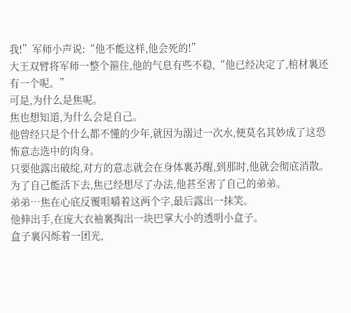我!”军师小声说:“他不能这样,他会死的!”
大王双臂将军师一整个箍住,他的气息有些不稳,“他已经决定了,棺材裏还有一个呢。”
可是,为什么是焦呢。
焦也想知道,为什么会是自己。
他曾经只是个什么都不懂的少年,就因为溺过一次水,便莫名其妙成了这恐怖意志选中的肉身。
只要他露出破绽,对方的意志就会在身体裏苏醒,到那时,他就会彻底消散。
为了自己能活下去,焦已经想尽了办法,他甚至害了自己的弟弟。
弟弟…焦在心底反覆咀嚼着这两个字,最后露出一抹笑。
他伸出手,在庞大衣袖裏掏出一块巴掌大小的透明小盒子。
盒子裏闪烁着一团光,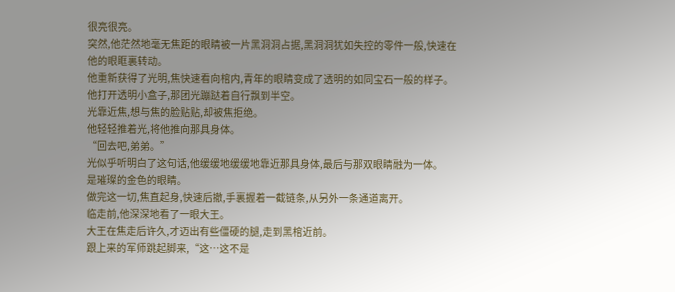很亮很亮。
突然,他茫然地毫无焦距的眼睛被一片黑洞洞占据,黑洞洞犹如失控的零件一般,快速在他的眼眶裏转动。
他重新获得了光明,焦快速看向棺内,青年的眼睛变成了透明的如同宝石一般的样子。
他打开透明小盒子,那团光蹦跶着自行飘到半空。
光靠近焦,想与焦的脸贴贴,却被焦拒绝。
他轻轻推着光,将他推向那具身体。
“回去吧,弟弟。”
光似乎听明白了这句话,他缓缓地缓缓地靠近那具身体,最后与那双眼睛融为一体。
是璀璨的金色的眼睛。
做完这一切,焦直起身,快速后撤,手裏握着一截链条,从另外一条通道离开。
临走前,他深深地看了一眼大王。
大王在焦走后许久,才迈出有些僵硬的腿,走到黑棺近前。
跟上来的军师跳起脚来,“这…这不是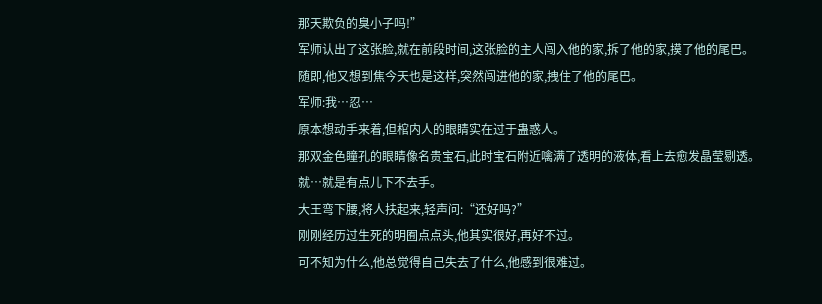那天欺负的臭小子吗!”
军师认出了这张脸,就在前段时间,这张脸的主人闯入他的家,拆了他的家,摸了他的尾巴。
随即,他又想到焦今天也是这样,突然闯进他的家,拽住了他的尾巴。
军师:我…忍…
原本想动手来着,但棺内人的眼睛实在过于蛊惑人。
那双金色瞳孔的眼睛像名贵宝石,此时宝石附近噙满了透明的液体,看上去愈发晶莹剔透。
就…就是有点儿下不去手。
大王弯下腰,将人扶起来,轻声问:“还好吗?”
刚刚经历过生死的明囿点点头,他其实很好,再好不过。
可不知为什么,他总觉得自己失去了什么,他感到很难过。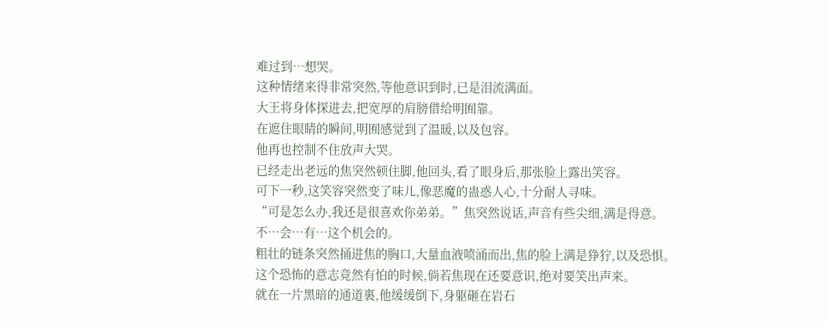难过到…想哭。
这种情绪来得非常突然,等他意识到时,已是泪流满面。
大王将身体探进去,把宽厚的肩膀借给明囿靠。
在遮住眼睛的瞬间,明囿感觉到了温暖,以及包容。
他再也控制不住放声大哭。
已经走出老远的焦突然顿住脚,他回头,看了眼身后,那张脸上露出笑容。
可下一秒,这笑容突然变了味儿,像恶魔的蛊惑人心,十分耐人寻味。
“可是怎么办,我还是很喜欢你弟弟。”焦突然说话,声音有些尖细,满是得意。
不…会…有…这个机会的。
粗壮的链条突然捅进焦的胸口,大量血液喷涌而出,焦的脸上满是狰狞,以及恐惧。
这个恐怖的意志竟然有怕的时候,倘若焦现在还要意识,绝对要笑出声来。
就在一片黑暗的通道裏,他缓缓倒下,身躯砸在岩石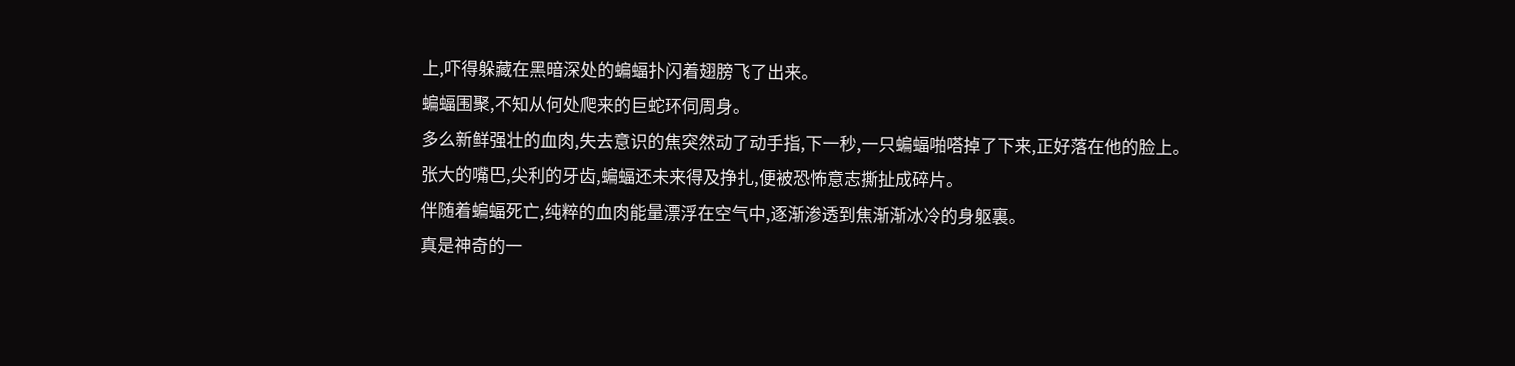上,吓得躲藏在黑暗深处的蝙蝠扑闪着翅膀飞了出来。
蝙蝠围聚,不知从何处爬来的巨蛇环伺周身。
多么新鲜强壮的血肉,失去意识的焦突然动了动手指,下一秒,一只蝙蝠啪嗒掉了下来,正好落在他的脸上。
张大的嘴巴,尖利的牙齿,蝙蝠还未来得及挣扎,便被恐怖意志撕扯成碎片。
伴随着蝙蝠死亡,纯粹的血肉能量漂浮在空气中,逐渐渗透到焦渐渐冰冷的身躯裏。
真是神奇的一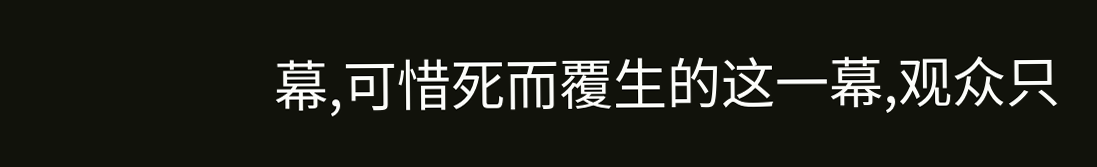幕,可惜死而覆生的这一幕,观众只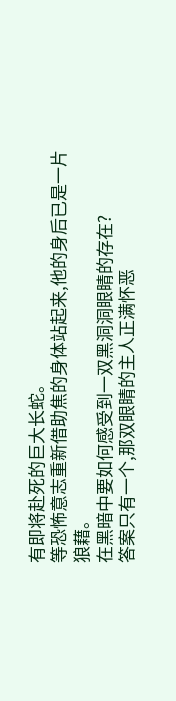有即将赴死的巨大长蛇。
等恐怖意志重新借助焦的身体站起来,他的身后已是一片狼藉。
在黑暗中要如何感受到一双黑洞洞眼睛的存在?
答案只有一个,那双眼睛的主人正满怀恶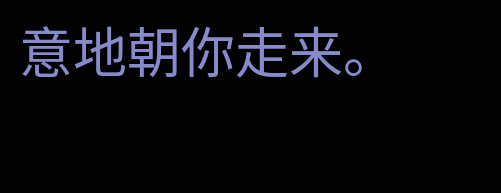意地朝你走来。